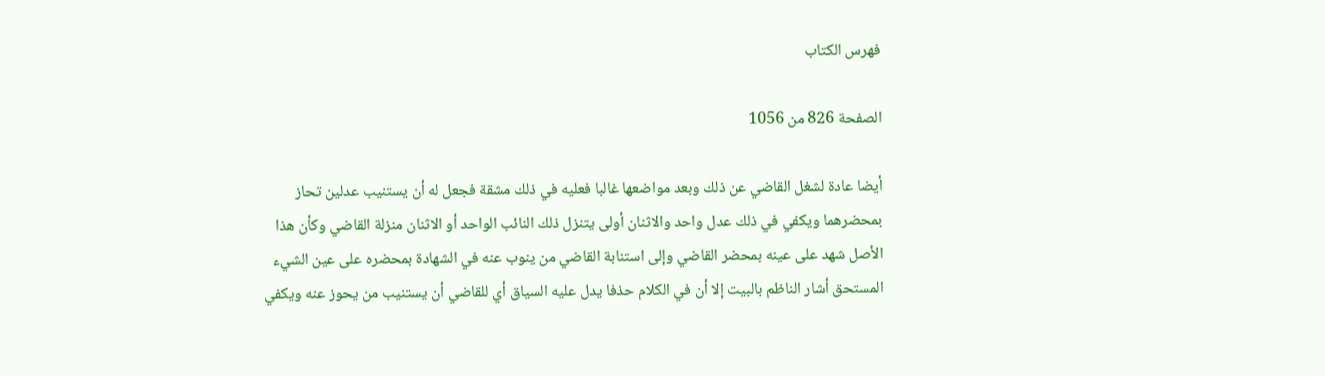فهرس الكتاب

الصفحة 826 من 1056

أيضا عادة لشغل القاضي عن ذلك وبعد مواضعها غالبا فعليه في ذلك مشقة فجعل له أن يستنيب عدلين تحاز بمحضرهما ويكفي في ذلك عدل واحد والاثنان أولى يتنزل ذلك النائب الواحد أو الاثنان منزلة القاضي وكأن هذا الأصل شهد على عينه بمحضر القاضي وإلى استنابة القاضي من ينوب عنه في الشهادة بمحضره على عين الشيء المستحق أشار الناظم بالبيت إلا أن في الكلام حذفا يدل عليه السياق أي للقاضي أن يستنيب من يحوز عنه ويكفي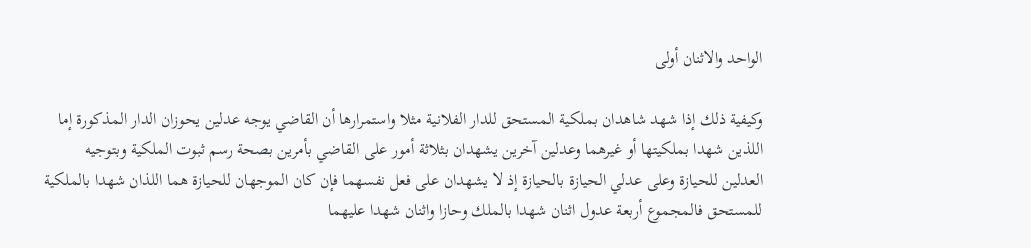الواحد والاثنان أولى

وكيفية ذلك إذا شهد شاهدان بملكية المستحق للدار الفلانية مثلا واستمرارها أن القاضي يوجه عدلين يحوزان الدار المذكورة إما اللذين شهدا بملكيتها أو غيرهما وعدلين آخرين يشهدان بثلاثة أمور على القاضي بأمرين بصحة رسم ثبوت الملكية وبتوجيه العدلين للحيازة وعلى عدلي الحيازة بالحيازة إذ لا يشهدان على فعل نفسهما فإن كان الموجهان للحيازة هما اللذان شهدا بالملكية للمستحق فالمجموع أربعة عدول اثنان شهدا بالملك وحازا واثنان شهدا عليهما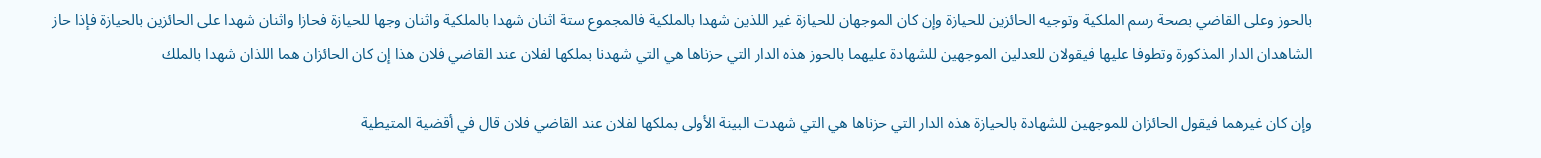بالحوز وعلى القاضي بصحة رسم الملكية وتوجيه الحائزين للحيازة وإن كان الموجهان للحيازة غير اللذين شهدا بالملكية فالمجموع ستة اثنان شهدا بالملكية واثنان وجها للحيازة فحازا واثنان شهدا على الحائزين بالحيازة فإذا حاز الشاهدان الدار المذكورة وتطوفا عليها فيقولان للعدلين الموجهين للشهادة عليهما بالحوز هذه الدار التي حزناها هي التي شهدنا بملكها لفلان عند القاضي فلان هذا إن كان الحائزان هما اللذان شهدا بالملك

وإن كان غيرهما فيقول الحائزان للموجهين للشهادة بالحيازة هذه الدار التي حزناها هي التي شهدت البينة الأولى بملكها لفلان عند القاضي فلان قال في أقضية المتيطية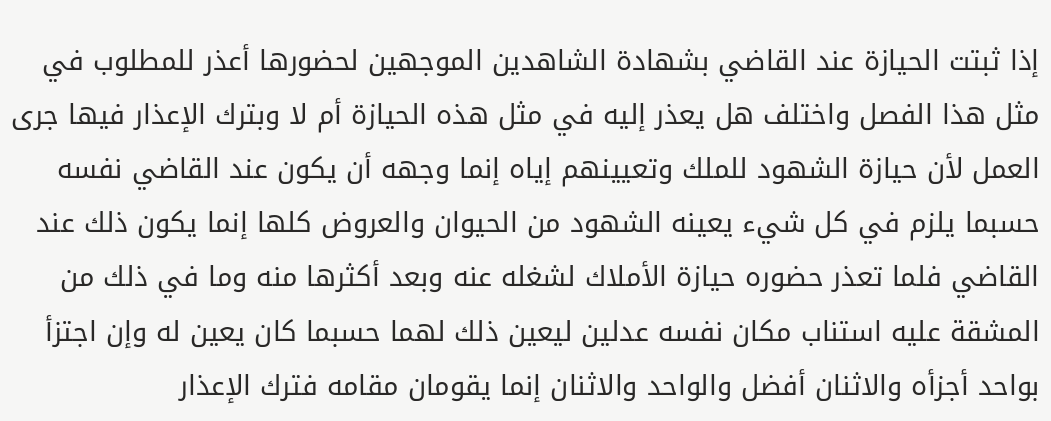إذا ثبتت الحيازة عند القاضي بشهادة الشاهدين الموجهين لحضورها أعذر للمطلوب في مثل هذا الفصل واختلف هل يعذر إليه في مثل هذه الحيازة أم لا وبترك الإعذار فيها جرى العمل لأن حيازة الشهود للملك وتعيينهم إياه إنما وجهه أن يكون عند القاضي نفسه حسبما يلزم في كل شيء يعينه الشهود من الحيوان والعروض كلها إنما يكون ذلك عند القاضي فلما تعذر حضوره حيازة الأملاك لشغله عنه وبعد أكثرها منه وما في ذلك من المشقة عليه استناب مكان نفسه عدلين ليعين ذلك لهما حسبما كان يعين له وإن اجتزأ بواحد أجزأه والاثنان أفضل والواحد والاثنان إنما يقومان مقامه فترك الإعذار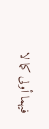فيهما أولى كما لا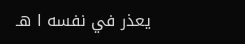يعذر في نفسه ا هـ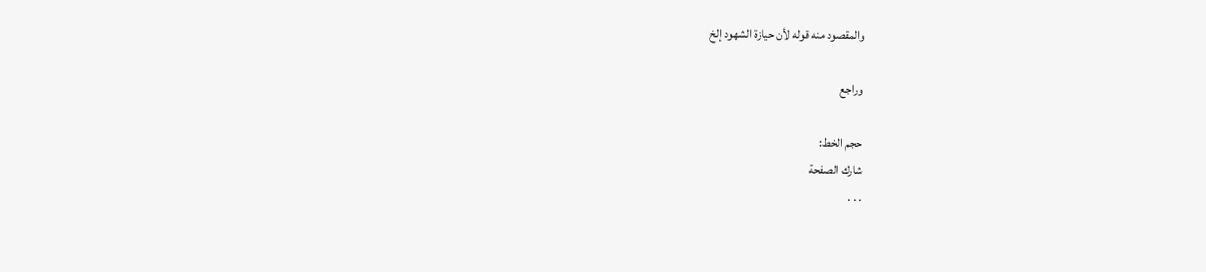والمقصود منه قوله لأن حيازة الشهود إلخ

وراجع

حجم الخط:
شارك الصفحة
. . .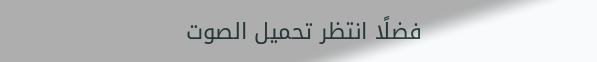فضلًا انتظر تحميل الصوت